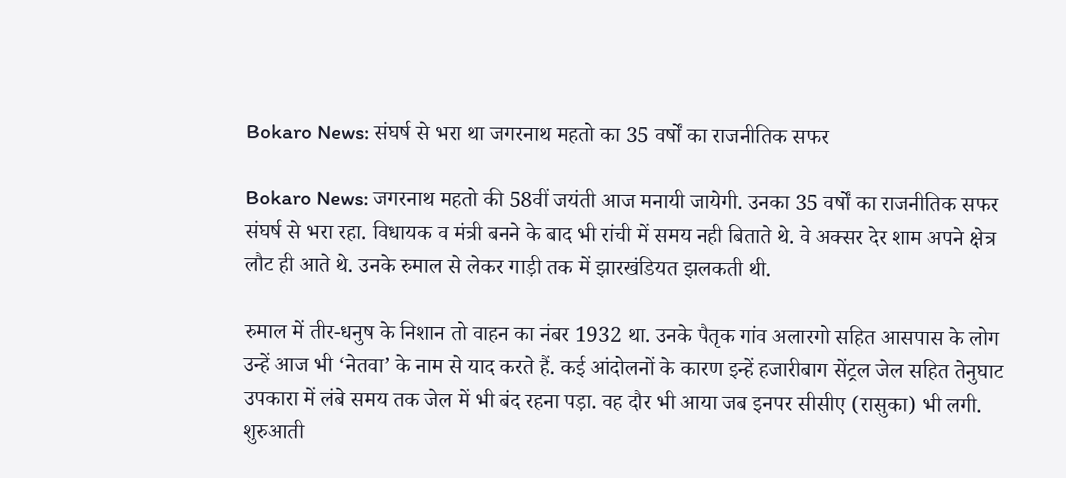Bokaro News: संघर्ष से भरा था जगरनाथ महतो का 35 वर्षों का राजनीतिक सफर

Bokaro News: जगरनाथ महतो की 58वीं जयंती आज मनायी जायेगी. उनका 35 वर्षों का राजनीतिक सफर संघर्ष से भरा रहा. विधायक व मंत्री बनने के बाद भी रांची में समय नही बिताते थे. वे अक्सर देर शाम अपने क्षेत्र लौट ही आते थे. उनके रुमाल से लेकर गाड़ी तक में झारखंडियत झलकती थी.

रुमाल में तीर-धनुष के निशान तो वाहन का नंबर 1932 था. उनके पैतृक गांव अलारगो सहित आसपास के लोग उन्हें आज भी ‘नेतवा’ के नाम से याद करते हैं. कई आंदोलनों के कारण इन्हें हजारीबाग सेंट्रल जेल सहित तेनुघाट उपकारा में लंबे समय तक जेल में भी बंद रहना पड़ा. वह दौर भी आया जब इनपर सीसीए (रासुका) भी लगी. शुरुआती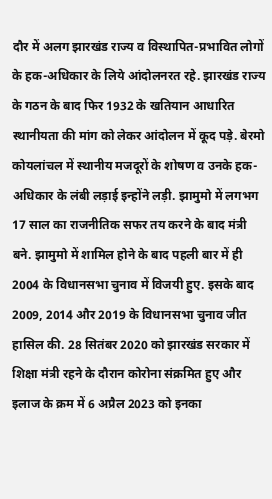दौर में अलग झारखंड राज्य व विस्थापित-प्रभावित लोगों के हक-अधिकार के लिये आंदोलनरत रहे. झारखंड राज्य के गठन के बाद फिर 1932 के खतियान आधारित स्थानीयता की मांग को लेकर आंदोलन में कूद पड़े. बेरमो कोयलांचल में स्थानीय मजदूरों के शोषण व उनके हक-अधिकार के लंबी लड़ाई इन्होंने लड़ी. झामुमो में लगभग 17 साल का राजनीतिक सफर तय करने के बाद मंत्री बने. झामुमो में शामिल होने के बाद पहली बार में ही 2004 के विधानसभा चुनाव में विजयी हुए. इसके बाद 2009, 2014 और 2019 के विधानसभा चुनाव जीत हासिल की. 28 सितंबर 2020 को झारखंड सरकार में शिक्षा मंत्री रहने के दौरान कोरोना संक्रमित हुए और इलाज के क्रम में 6 अप्रैल 2023 को इनका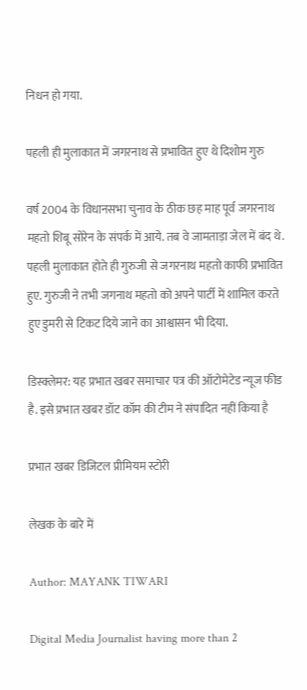निधन हो गया.

पहली ही मुलाकात में जगरनाथ से प्रभावित हुए थे दिशोम गुरु

वर्ष 2004 के विधानसभा चुनाव के ठीक छह माह पूर्व जगरनाथ महतो शिबू सोरेन के संपर्क में आये. तब वे जामताड़ा जेल में बंद थे. पहली मुलाकात होते ही गुरुजी से जगरनाथ महतो काफी प्रभावित हुए. गुरुजी ने तभी जगनाथ महतो को अपने पार्टी में शामिल करते हुए डुमरी से टिकट दिये जाने का आश्वासन भी दिया.

डिस्क्लेमर: यह प्रभात खबर समाचार पत्र की ऑटोमेटेड न्यूज फीड है. इसे प्रभात खबर डॉट कॉम की टीम ने संपादित नहीं किया है

प्रभात खबर डिजिटल प्रीमियम स्टोरी

लेखक के बारे में

Author: MAYANK TIWARI

Digital Media Journalist having more than 2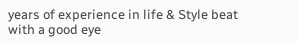years of experience in life & Style beat with a good eye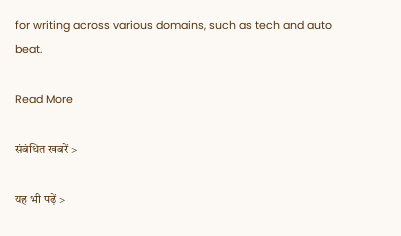for writing across various domains, such as tech and auto beat.

Read More

संबंधित खबरें >

यह भी पढ़ें >